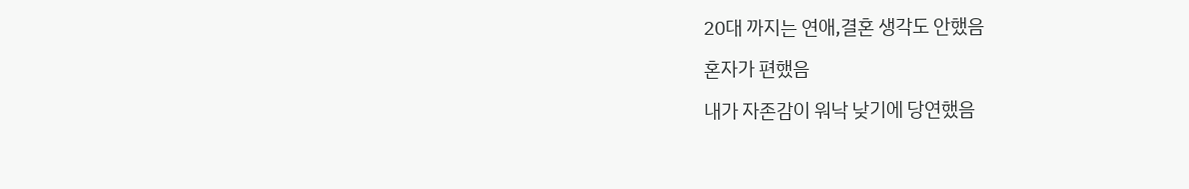20대 까지는 연애,결혼 생각도 안했음

혼자가 편했음

내가 자존감이 워낙 낮기에 당연했음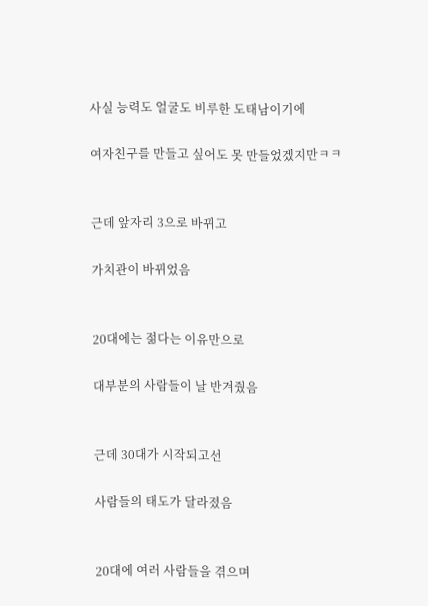사실 능력도 얼굴도 비루한 도태남이기에

여자친구를 만들고 싶어도 못 만들었겠지만ㅋㅋ


근데 앞자리 3으로 바뀌고

가치관이 바뀌었음


20대에는 젊다는 이유만으로

대부분의 사람들이 날 반겨줬음


근데 30대가 시작되고선

사람들의 태도가 달라졌음


20대에 여러 사람들을 겪으며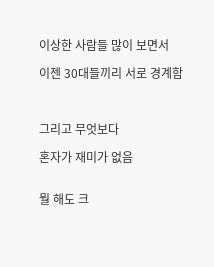이상한 사람들 많이 보면서

이젠 30대들끼리 서로 경계함



그리고 무엇보다

혼자가 재미가 없음


뭘 해도 크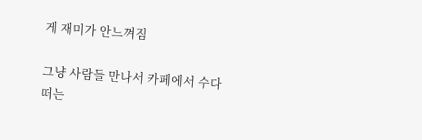게 재미가 안느껴짐

그냥 사람들 만나서 카페에서 수다 떠는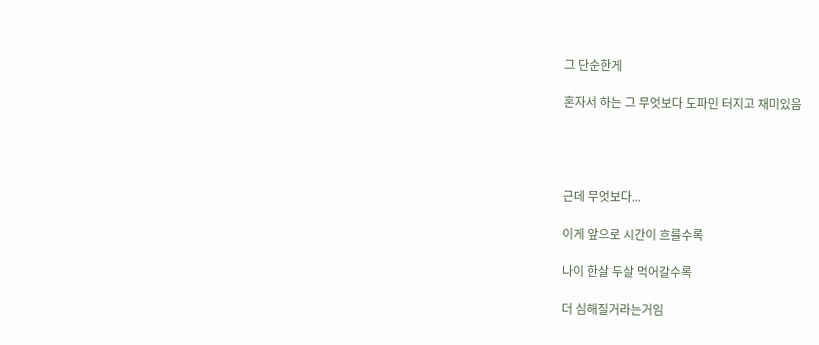그 단순한게

혼자서 하는 그 무엇보다 도파민 터지고 재미있음




근데 무엇보다...

이게 앞으로 시간이 흐를수록

나이 한살 두살 먹어갈수록

더 심해질거라는거임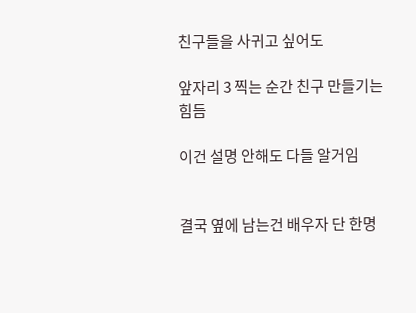친구들을 사귀고 싶어도

앞자리 3 찍는 순간 친구 만들기는 힘듬

이건 설명 안해도 다들 알거임


결국 옆에 남는건 배우자 단 한명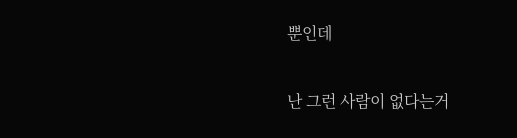뿐인데

난 그런 사람이 없다는거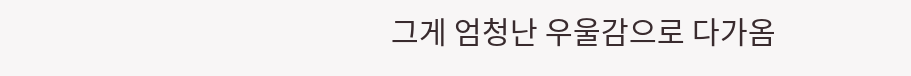그게 엄청난 우울감으로 다가옴